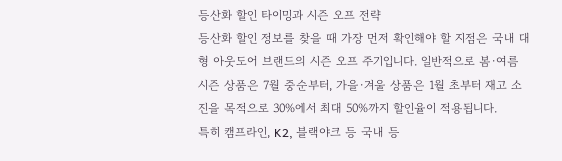등산화 할인 타이밍과 시즌 오프 전략
등산화 할인 정보를 찾을 때 가장 먼저 확인해야 할 지점은 국내 대형 아웃도어 브랜드의 시즌 오프 주기입니다. 일반적으로 봄·여름 시즌 상품은 7월 중순부터, 가을·겨울 상품은 1월 초부터 재고 소진을 목적으로 30%에서 최대 50%까지 할인율이 적용됩니다.
특히 캠프라인, K2, 블랙야크 등 국내 등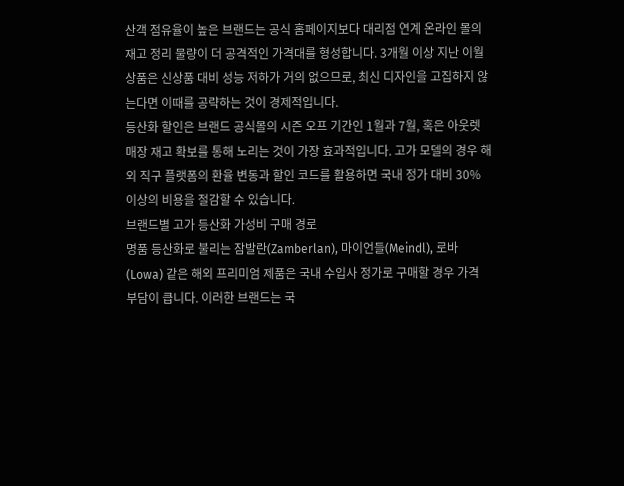산객 점유율이 높은 브랜드는 공식 홈페이지보다 대리점 연계 온라인 몰의 재고 정리 물량이 더 공격적인 가격대를 형성합니다. 3개월 이상 지난 이월 상품은 신상품 대비 성능 저하가 거의 없으므로, 최신 디자인을 고집하지 않는다면 이때를 공략하는 것이 경제적입니다.
등산화 할인은 브랜드 공식몰의 시즌 오프 기간인 1월과 7월, 혹은 아웃렛 매장 재고 확보를 통해 노리는 것이 가장 효과적입니다. 고가 모델의 경우 해외 직구 플랫폼의 환율 변동과 할인 코드를 활용하면 국내 정가 대비 30% 이상의 비용을 절감할 수 있습니다.
브랜드별 고가 등산화 가성비 구매 경로
명품 등산화로 불리는 잠발란(Zamberlan), 마이언들(Meindl), 로바(Lowa) 같은 해외 프리미엄 제품은 국내 수입사 정가로 구매할 경우 가격 부담이 큽니다. 이러한 브랜드는 국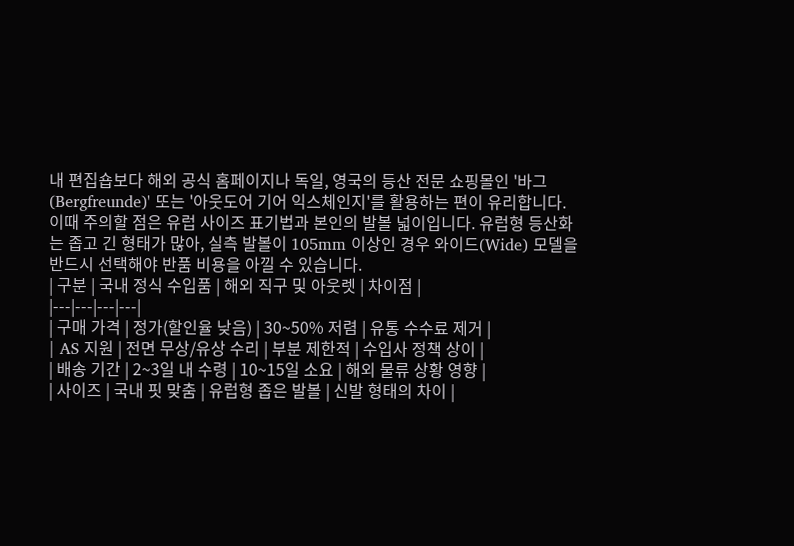내 편집숍보다 해외 공식 홈페이지나 독일, 영국의 등산 전문 쇼핑몰인 '바그(Bergfreunde)' 또는 '아웃도어 기어 익스체인지'를 활용하는 편이 유리합니다.
이때 주의할 점은 유럽 사이즈 표기법과 본인의 발볼 넓이입니다. 유럽형 등산화는 좁고 긴 형태가 많아, 실측 발볼이 105mm 이상인 경우 와이드(Wide) 모델을 반드시 선택해야 반품 비용을 아낄 수 있습니다.
| 구분 | 국내 정식 수입품 | 해외 직구 및 아웃렛 | 차이점 |
|---|---|---|---|
| 구매 가격 | 정가(할인율 낮음) | 30~50% 저렴 | 유통 수수료 제거 |
| AS 지원 | 전면 무상/유상 수리 | 부분 제한적 | 수입사 정책 상이 |
| 배송 기간 | 2~3일 내 수령 | 10~15일 소요 | 해외 물류 상황 영향 |
| 사이즈 | 국내 핏 맞춤 | 유럽형 좁은 발볼 | 신발 형태의 차이 |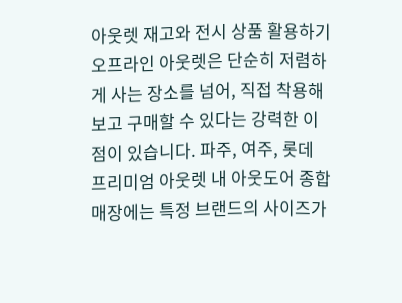아웃렛 재고와 전시 상품 활용하기
오프라인 아웃렛은 단순히 저렴하게 사는 장소를 넘어, 직접 착용해보고 구매할 수 있다는 강력한 이점이 있습니다. 파주, 여주, 롯데 프리미엄 아웃렛 내 아웃도어 종합 매장에는 특정 브랜드의 사이즈가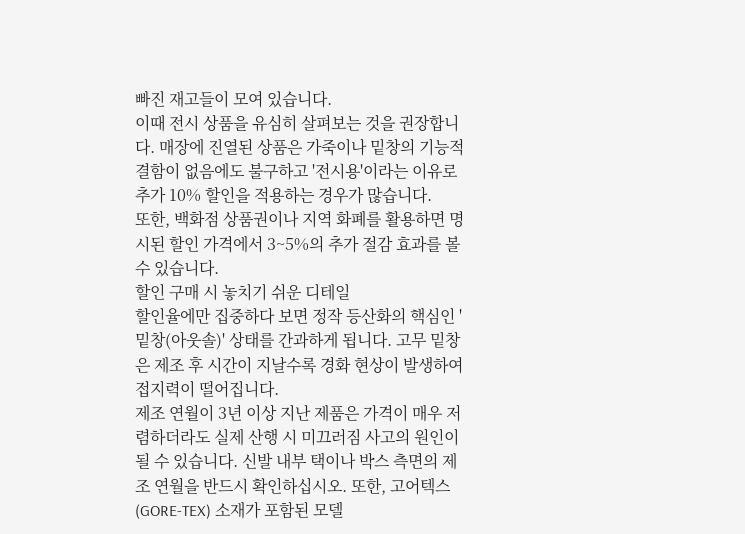빠진 재고들이 모여 있습니다.
이때 전시 상품을 유심히 살펴보는 것을 권장합니다. 매장에 진열된 상품은 가죽이나 밑창의 기능적 결함이 없음에도 불구하고 '전시용'이라는 이유로 추가 10% 할인을 적용하는 경우가 많습니다.
또한, 백화점 상품권이나 지역 화폐를 활용하면 명시된 할인 가격에서 3~5%의 추가 절감 효과를 볼 수 있습니다.
할인 구매 시 놓치기 쉬운 디테일
할인율에만 집중하다 보면 정작 등산화의 핵심인 '밑창(아웃솔)' 상태를 간과하게 됩니다. 고무 밑창은 제조 후 시간이 지날수록 경화 현상이 발생하여 접지력이 떨어집니다.
제조 연월이 3년 이상 지난 제품은 가격이 매우 저렴하더라도 실제 산행 시 미끄러짐 사고의 원인이 될 수 있습니다. 신발 내부 택이나 박스 측면의 제조 연월을 반드시 확인하십시오. 또한, 고어텍스(GORE-TEX) 소재가 포함된 모델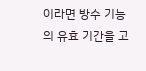이라면 방수 기능의 유효 기간을 고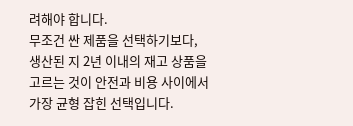려해야 합니다.
무조건 싼 제품을 선택하기보다, 생산된 지 2년 이내의 재고 상품을 고르는 것이 안전과 비용 사이에서 가장 균형 잡힌 선택입니다.